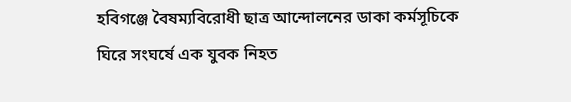হবিগঞ্জে বৈষম্যবিরোধী ছাত্র আন্দোলনের ডাকা কর্মসূচিকে ঘিরে সংঘর্ষে এক যুবক নিহত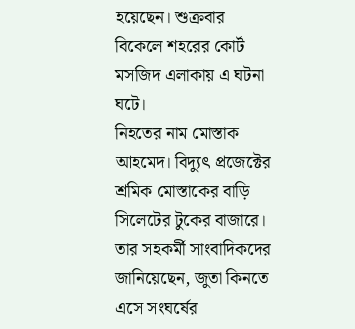হয়েছেন। শুক্রবার বিকেলে শহরের কোর্ট মসজিদ এলাকায় এ ঘটনা ঘটে।
নিহতের নাম মোস্তাক আহমেদ। বিদ্যুৎ প্রজেক্টের শ্রমিক মোস্তাকের বাড়ি সিলেটের টুকের বাজারে।
তার সহকর্মী সাংবাদিকদের জানিয়েছেন, জুতা কিনতে এসে সংঘর্ষের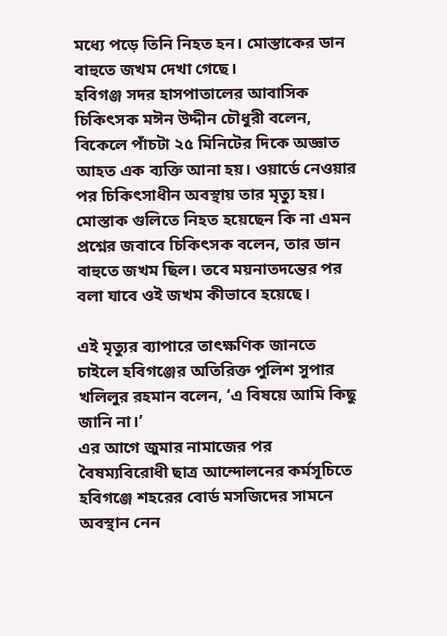মধ্যে পড়ে তিনি নিহত হন। মোস্তাকের ডান বাহুতে জখম দেখা গেছে।
হবিগঞ্জ সদর হাসপাতালের আবাসিক চিকিৎসক মঈন উদ্দীন চৌধুরী বলেন, বিকেলে পাঁচটা ২৫ মিনিটের দিকে অজ্ঞাত আহত এক ব্যক্তি আনা হয়। ওয়ার্ডে নেওয়ার পর চিকিৎসাধীন অবস্থায় তার মৃত্যু হয়।
মোস্তাক গুলিতে নিহত হয়েছেন কি না এমন প্রশ্নের জবাবে চিকিৎসক বলেন, তার ডান বাহুতে জখম ছিল। তবে ময়নাতদন্তের পর বলা যাবে ওই জখম কীভাবে হয়েছে।

এই মৃত্যুর ব্যাপারে তাৎক্ষণিক জানতে চাইলে হবিগঞ্জের অতিরিক্ত পুলিশ সুপার খলিলুর রহমান বলেন, ‘এ বিষয়ে আমি কিছু জানি না।’
এর আগে জুমার নামাজের পর বৈষম্যবিরোধী ছাত্র আন্দোলনের কর্মসূচিতে হবিগঞ্জে শহরের বোর্ড মসজিদের সামনে অবস্থান নেন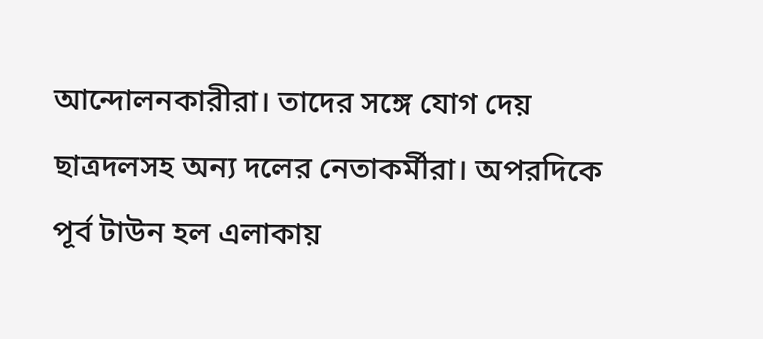আন্দোলনকারীরা। তাদের সঙ্গে যোগ দেয় ছাত্রদলসহ অন্য দলের নেতাকর্মীরা। অপরদিকে পূর্ব টাউন হল এলাকায়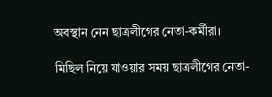অবস্থান নেন ছাত্রলীগের নেতা-কর্মীরা।

মিছিল নিয়ে যাওয়ার সময় ছাত্রলীগের নেতা-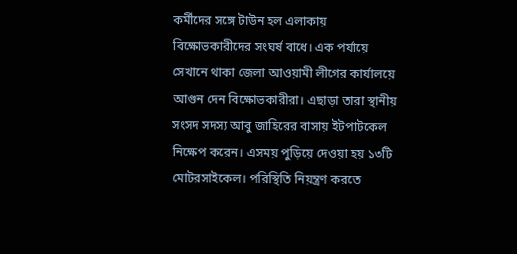কর্মীদের সঙ্গে টাউন হল এলাকায় বিক্ষোভকারীদের সংঘর্ষ বাধে। এক পর্যায়ে সেখানে থাকা জেলা আওয়ামী লীগের কার্যালয়ে আগুন দেন বিক্ষোভকারীরা। এছাড়া তারা স্থানীয় সংসদ সদস্য আবু জাহিরের বাসায় ইটপাটকেল নিক্ষেপ করেন। এসময় পুড়িয়ে দেওয়া হয় ১৩টি মোটরসাইকেল। পরিস্থিতি নিয়ন্ত্রণ করতে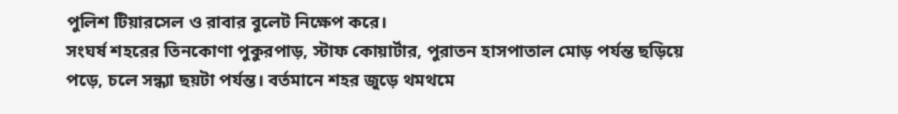পুলিশ টিয়ারসেল ও রাবার বুলেট নিক্ষেপ করে।
সংঘর্ষ শহরের তিনকোণা পুকুরপাড়, স্টাফ কোয়ার্টার, পুরাতন হাসপাতাল মোড় পর্যন্ত ছড়িয়ে পড়ে, চলে সন্ধ্যা ছয়টা পর্যন্ত। বর্তমানে শহর জুড়ে থমথমে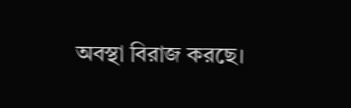অবস্থা বিরাজ করছে।